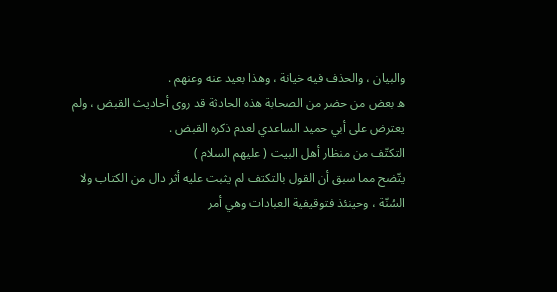والبيان ، والحذف فيه خيانة ، وهذا بعيد عنه وعنهم .
ه بعض من حضر من الصحابة هذه الحادثة قد روى أحاديث القبض ، ولم يعترض على أبي حميد الساعدي لعدم ذكره القبض .
التكتّف من منظار أهل البيت ( عليهم السلام )
يتّضح مما سبق أن القول بالتكتف لم يثبت عليه أثر دال من الكتاب ولا السُنّة ، وحينئذ فتوقيفية العبادات وهي أمر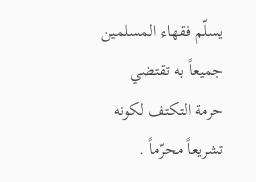يسلّم فقهاء المسلمين جميعاً به تقتضي حرمة التكتف لكونه تشريعاً محرّماً .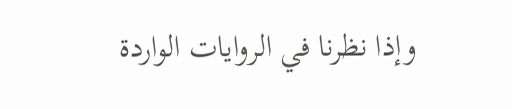وإذا نظرنا في الروايات الواردة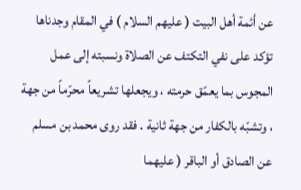عن أئمة أهل البيت ( عليهم السلام ) في المقام وجدناها تؤكد على نفي التكتف عن الصلاة ونسبته إلى عمل المجوس بما يعمّق حرمته ، ويجعلها تشريعاً محرّماً من جهة ، وتشبّه بالكفار من جهة ثانية . فقد روى محمد بن مسلم عن الصادق أو الباقر ( عليهما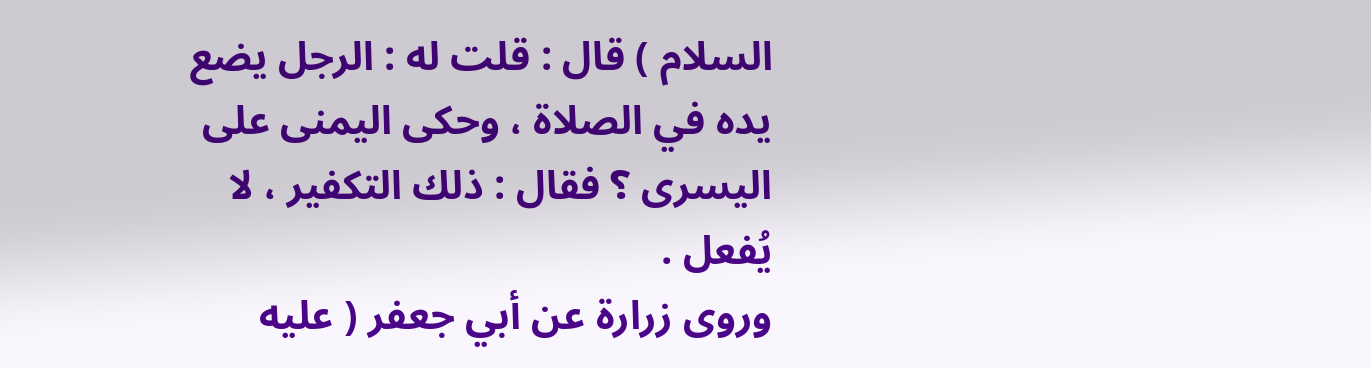السلام ) قال : قلت له : الرجل يضع يده في الصلاة ، وحكى اليمنى على اليسرى ؟ فقال : ذلك التكفير ، لا يُفعل .
وروى زرارة عن أبي جعفر ( عليه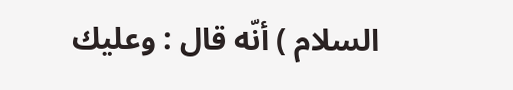السلام ) أنّه قال : وعليك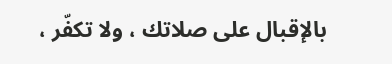بالإقبال على صلاتك ، ولا تكفّر ،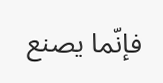فإنّما يصنع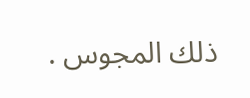ذلك المجوس .